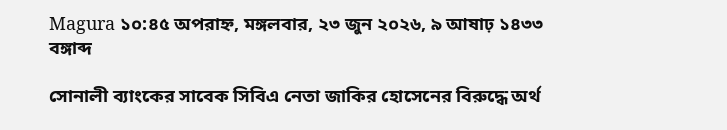Magura ১০:৪৫ অপরাহ্ন, মঙ্গলবার, ২৩ জুন ২০২৬, ৯ আষাঢ় ১৪৩৩ বঙ্গাব্দ

সোনালী ব্যাংকের সাবেক সিবিএ নেতা জাকির হোসেনের বিরুদ্ধে অর্থ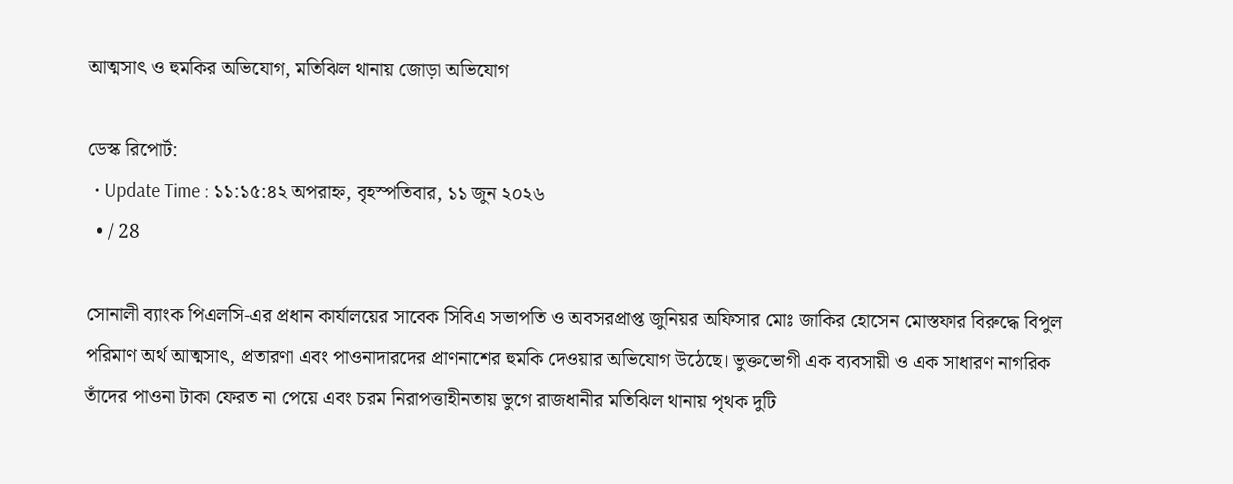আত্মসাৎ ও হুমকির অভিযোগ, মতিঝিল থানায় জোড়া অভিযোগ

ডেস্ক রিপোর্ট:
  • Update Time : ১১:১৫:৪২ অপরাহ্ন, বৃহস্পতিবার, ১১ জুন ২০২৬
  • / 28

সোনালী ব্যাংক পিএলসি-এর প্রধান কার্যালয়ের সাবেক সিবিএ সভাপতি ও অবসরপ্রাপ্ত জুনিয়র অফিসার মোঃ জাকির হোসেন মোস্তফার বিরুদ্ধে বিপুল পরিমাণ অর্থ আত্মসাৎ, প্রতারণা এবং পাওনাদারদের প্রাণনাশের হুমকি দেওয়ার অভিযোগ উঠেছে। ভুক্তভোগী এক ব্যবসায়ী ও এক সাধারণ নাগরিক তাঁদের পাওনা টাকা ফেরত না পেয়ে এবং চরম নিরাপত্তাহীনতায় ভুগে রাজধানীর মতিঝিল থানায় পৃথক দুটি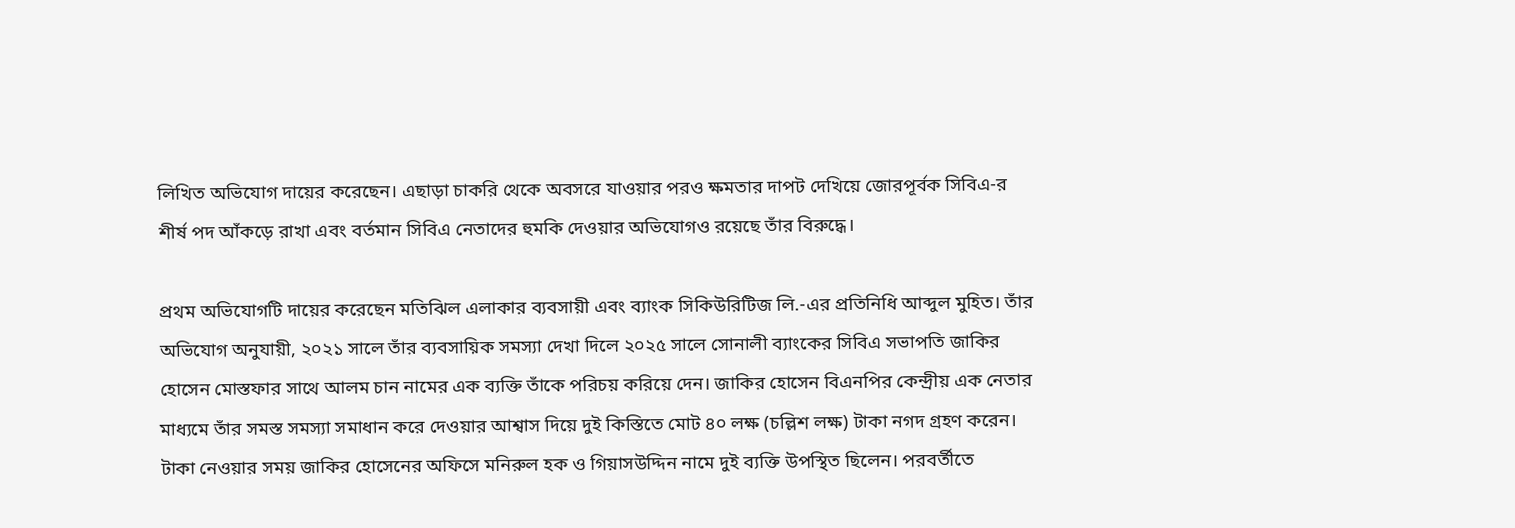লিখিত অভিযোগ দায়ের করেছেন। এছাড়া চাকরি থেকে অবসরে যাওয়ার পরও ক্ষমতার দাপট দেখিয়ে জোরপূর্বক সিবিএ-র শীর্ষ পদ আঁকড়ে রাখা এবং বর্তমান সিবিএ নেতাদের হুমকি দেওয়ার অভিযোগও রয়েছে তাঁর বিরুদ্ধে।

প্রথম অভিযোগটি দায়ের করেছেন মতিঝিল এলাকার ব্যবসায়ী এবং ব্যাংক সিকিউরিটিজ লি.-এর প্রতিনিধি আব্দুল মুহিত। তাঁর অভিযোগ অনুযায়ী, ২০২১ সালে তাঁর ব্যবসায়িক সমস্যা দেখা দিলে ২০২৫ সালে সোনালী ব্যাংকের সিবিএ সভাপতি জাকির হোসেন মোস্তফার সাথে আলম চান নামের এক ব্যক্তি তাঁকে পরিচয় করিয়ে দেন। জাকির হোসেন বিএনপির কেন্দ্রীয় এক নেতার মাধ্যমে তাঁর সমস্ত সমস্যা সমাধান করে দেওয়ার আশ্বাস দিয়ে দুই কিস্তিতে মোট ৪০ লক্ষ (চল্লিশ লক্ষ) টাকা নগদ গ্রহণ করেন। টাকা নেওয়ার সময় জাকির হোসেনের অফিসে মনিরুল হক ও গিয়াসউদ্দিন নামে দুই ব্যক্তি উপস্থিত ছিলেন। পরবর্তীতে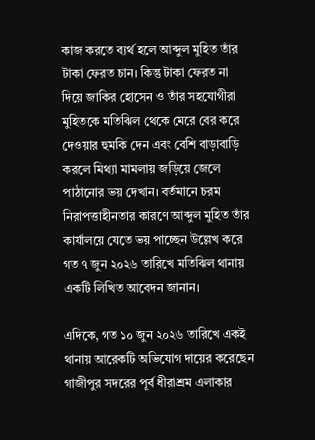কাজ করতে ব্যর্থ হলে আব্দুল মুহিত তাঁর টাকা ফেরত চান। কিন্তু টাকা ফেরত না দিয়ে জাকির হোসেন ও তাঁর সহযোগীরা মুহিতকে মতিঝিল থেকে মেরে বের করে দেওয়ার হুমকি দেন এবং বেশি বাড়াবাড়ি করলে মিথ্যা মামলায় জড়িয়ে জেলে পাঠানোর ভয় দেখান। বর্তমানে চরম নিরাপত্তাহীনতার কারণে আব্দুল মুহিত তাঁর কার্যালয়ে যেতে ভয় পাচ্ছেন উল্লেখ করে গত ৭ জুন ২০২৬ তারিখে মতিঝিল থানায় একটি লিখিত আবেদন জানান।

এদিকে, গত ১০ জুন ২০২৬ তারিখে একই থানায় আরেকটি অভিযোগ দায়ের করেছেন গাজীপুর সদরের পূর্ব ধীরাশ্রম এলাকার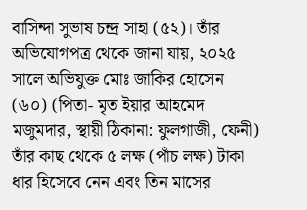বাসিন্দা সুভাষ চন্দ্র সাহা (৫২)। তাঁর অভিযোগপত্র থেকে জানা যায়, ২০২৫ সালে অভিযুক্ত মোঃ জাকির হোসেন (৬০) (পিতা- মৃত ইয়ার আহমেদ মজুমদার, স্থায়ী ঠিকানা: ফুলগাজী, ফেনী) তাঁর কাছ থেকে ৫ লক্ষ (পাঁচ লক্ষ) টাকা ধার হিসেবে নেন এবং তিন মাসের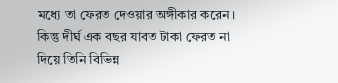মধ্যে তা ফেরত দেওয়ার অঙ্গীকার করেন। কিন্তু দীর্ঘ এক বছর যাবত টাকা ফেরত না দিয়ে তিনি বিভিন্ন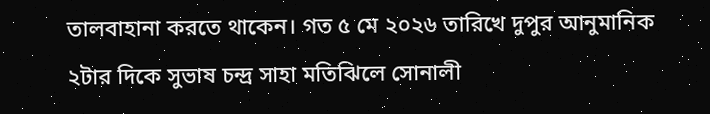তালবাহানা করতে থাকেন। গত ৫ মে ২০২৬ তারিখে দুপুর আনুমানিক ২টার দিকে সুভাষ চন্দ্র সাহা মতিঝিলে সোনালী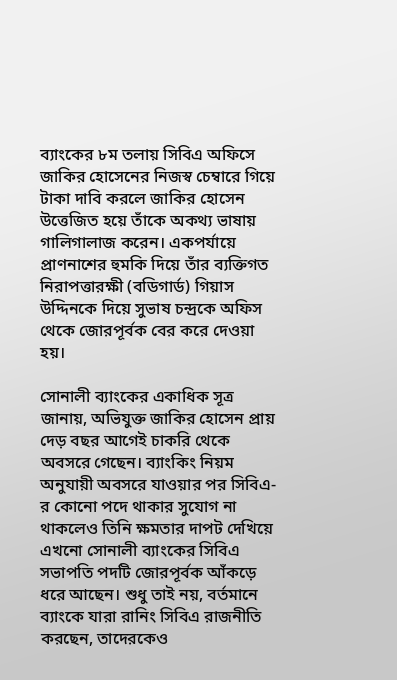ব্যাংকের ৮ম তলায় সিবিএ অফিসে জাকির হোসেনের নিজস্ব চেম্বারে গিয়ে টাকা দাবি করলে জাকির হোসেন উত্তেজিত হয়ে তাঁকে অকথ্য ভাষায় গালিগালাজ করেন। একপর্যায়ে প্রাণনাশের হুমকি দিয়ে তাঁর ব্যক্তিগত নিরাপত্তারক্ষী (বডিগার্ড) গিয়াস উদ্দিনকে দিয়ে সুভাষ চন্দ্রকে অফিস থেকে জোরপূর্বক বের করে দেওয়া হয়।

সোনালী ব্যাংকের একাধিক সূত্র জানায়, অভিযুক্ত জাকির হোসেন প্রায় দেড় বছর আগেই চাকরি থেকে অবসরে গেছেন। ব্যাংকিং নিয়ম অনুযায়ী অবসরে যাওয়ার পর সিবিএ-র কোনো পদে থাকার সুযোগ না থাকলেও তিনি ক্ষমতার দাপট দেখিয়ে এখনো সোনালী ব্যাংকের সিবিএ সভাপতি পদটি জোরপূর্বক আঁকড়ে ধরে আছেন। শুধু তাই নয়, বর্তমানে ব্যাংকে যারা রানিং সিবিএ রাজনীতি করছেন, তাদেরকেও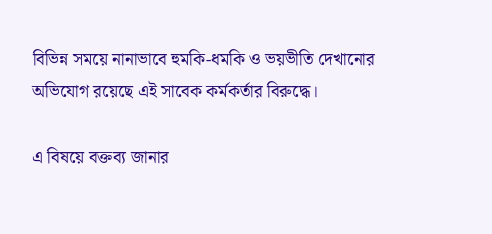বিভিন্ন সময়ে নানাভাবে হুমকি-ধমকি ও ভয়ভীতি দেখানোর অভিযোগ রয়েছে এই সাবেক কর্মকর্তার বিরুদ্ধে।

এ বিষয়ে বক্তব্য জানার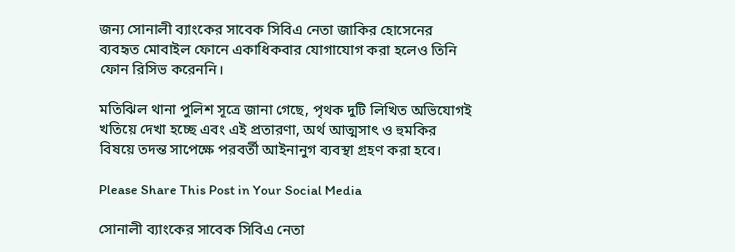জন্য সোনালী ব্যাংকের সাবেক সিবিএ নেতা জাকির হোসেনের ব্যবহৃত মোবাইল ফোনে একাধিকবার যোগাযোগ করা হলেও তিনি ফোন রিসিভ করেননি।

মতিঝিল থানা পুলিশ সূত্রে জানা গেছে, পৃথক দুটি লিখিত অভিযোগই খতিয়ে দেখা হচ্ছে এবং এই প্রতারণা, অর্থ আত্মসাৎ ও হুমকির বিষয়ে তদন্ত সাপেক্ষে পরবর্তী আইনানুগ ব্যবস্থা গ্রহণ করা হবে।

Please Share This Post in Your Social Media

সোনালী ব্যাংকের সাবেক সিবিএ নেতা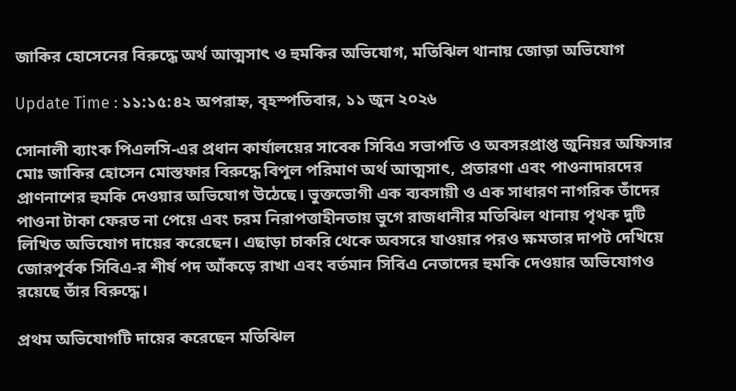জাকির হোসেনের বিরুদ্ধে অর্থ আত্মসাৎ ও হুমকির অভিযোগ, মতিঝিল থানায় জোড়া অভিযোগ

Update Time : ১১:১৫:৪২ অপরাহ্ন, বৃহস্পতিবার, ১১ জুন ২০২৬

সোনালী ব্যাংক পিএলসি-এর প্রধান কার্যালয়ের সাবেক সিবিএ সভাপতি ও অবসরপ্রাপ্ত জুনিয়র অফিসার মোঃ জাকির হোসেন মোস্তফার বিরুদ্ধে বিপুল পরিমাণ অর্থ আত্মসাৎ, প্রতারণা এবং পাওনাদারদের প্রাণনাশের হুমকি দেওয়ার অভিযোগ উঠেছে। ভুক্তভোগী এক ব্যবসায়ী ও এক সাধারণ নাগরিক তাঁদের পাওনা টাকা ফেরত না পেয়ে এবং চরম নিরাপত্তাহীনতায় ভুগে রাজধানীর মতিঝিল থানায় পৃথক দুটি লিখিত অভিযোগ দায়ের করেছেন। এছাড়া চাকরি থেকে অবসরে যাওয়ার পরও ক্ষমতার দাপট দেখিয়ে জোরপূর্বক সিবিএ-র শীর্ষ পদ আঁকড়ে রাখা এবং বর্তমান সিবিএ নেতাদের হুমকি দেওয়ার অভিযোগও রয়েছে তাঁর বিরুদ্ধে।

প্রথম অভিযোগটি দায়ের করেছেন মতিঝিল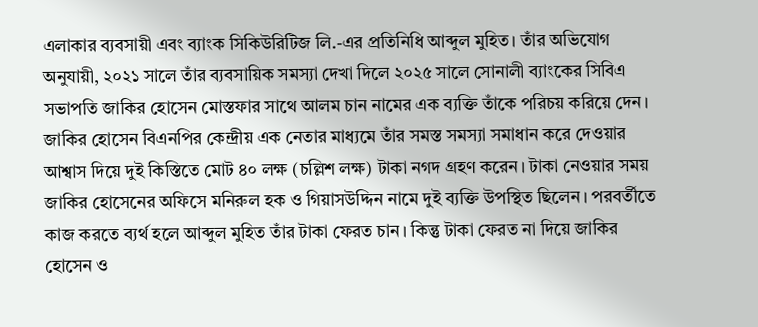এলাকার ব্যবসায়ী এবং ব্যাংক সিকিউরিটিজ লি.-এর প্রতিনিধি আব্দুল মুহিত। তাঁর অভিযোগ অনুযায়ী, ২০২১ সালে তাঁর ব্যবসায়িক সমস্যা দেখা দিলে ২০২৫ সালে সোনালী ব্যাংকের সিবিএ সভাপতি জাকির হোসেন মোস্তফার সাথে আলম চান নামের এক ব্যক্তি তাঁকে পরিচয় করিয়ে দেন। জাকির হোসেন বিএনপির কেন্দ্রীয় এক নেতার মাধ্যমে তাঁর সমস্ত সমস্যা সমাধান করে দেওয়ার আশ্বাস দিয়ে দুই কিস্তিতে মোট ৪০ লক্ষ (চল্লিশ লক্ষ) টাকা নগদ গ্রহণ করেন। টাকা নেওয়ার সময় জাকির হোসেনের অফিসে মনিরুল হক ও গিয়াসউদ্দিন নামে দুই ব্যক্তি উপস্থিত ছিলেন। পরবর্তীতে কাজ করতে ব্যর্থ হলে আব্দুল মুহিত তাঁর টাকা ফেরত চান। কিন্তু টাকা ফেরত না দিয়ে জাকির হোসেন ও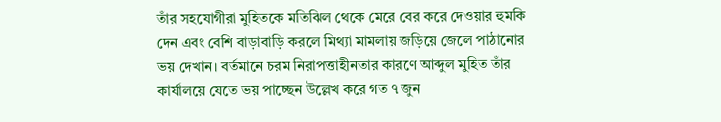তাঁর সহযোগীরা মুহিতকে মতিঝিল থেকে মেরে বের করে দেওয়ার হুমকি দেন এবং বেশি বাড়াবাড়ি করলে মিথ্যা মামলায় জড়িয়ে জেলে পাঠানোর ভয় দেখান। বর্তমানে চরম নিরাপত্তাহীনতার কারণে আব্দুল মুহিত তাঁর কার্যালয়ে যেতে ভয় পাচ্ছেন উল্লেখ করে গত ৭ জুন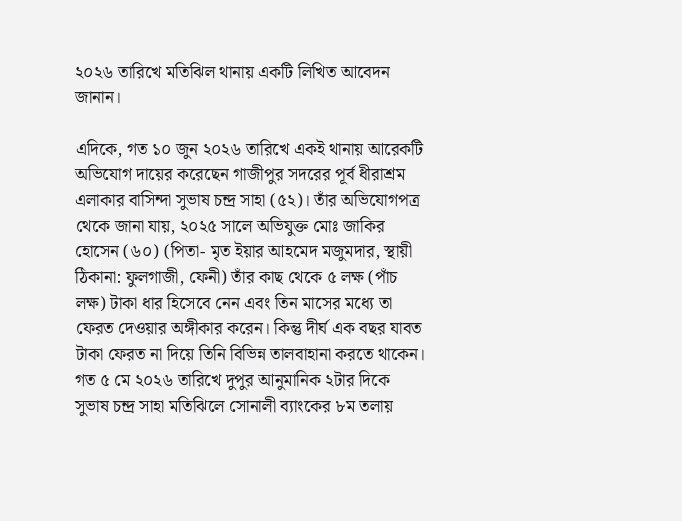২০২৬ তারিখে মতিঝিল থানায় একটি লিখিত আবেদন জানান।

এদিকে, গত ১০ জুন ২০২৬ তারিখে একই থানায় আরেকটি অভিযোগ দায়ের করেছেন গাজীপুর সদরের পূর্ব ধীরাশ্রম এলাকার বাসিন্দা সুভাষ চন্দ্র সাহা (৫২)। তাঁর অভিযোগপত্র থেকে জানা যায়, ২০২৫ সালে অভিযুক্ত মোঃ জাকির হোসেন (৬০) (পিতা- মৃত ইয়ার আহমেদ মজুমদার, স্থায়ী ঠিকানা: ফুলগাজী, ফেনী) তাঁর কাছ থেকে ৫ লক্ষ (পাঁচ লক্ষ) টাকা ধার হিসেবে নেন এবং তিন মাসের মধ্যে তা ফেরত দেওয়ার অঙ্গীকার করেন। কিন্তু দীর্ঘ এক বছর যাবত টাকা ফেরত না দিয়ে তিনি বিভিন্ন তালবাহানা করতে থাকেন। গত ৫ মে ২০২৬ তারিখে দুপুর আনুমানিক ২টার দিকে সুভাষ চন্দ্র সাহা মতিঝিলে সোনালী ব্যাংকের ৮ম তলায়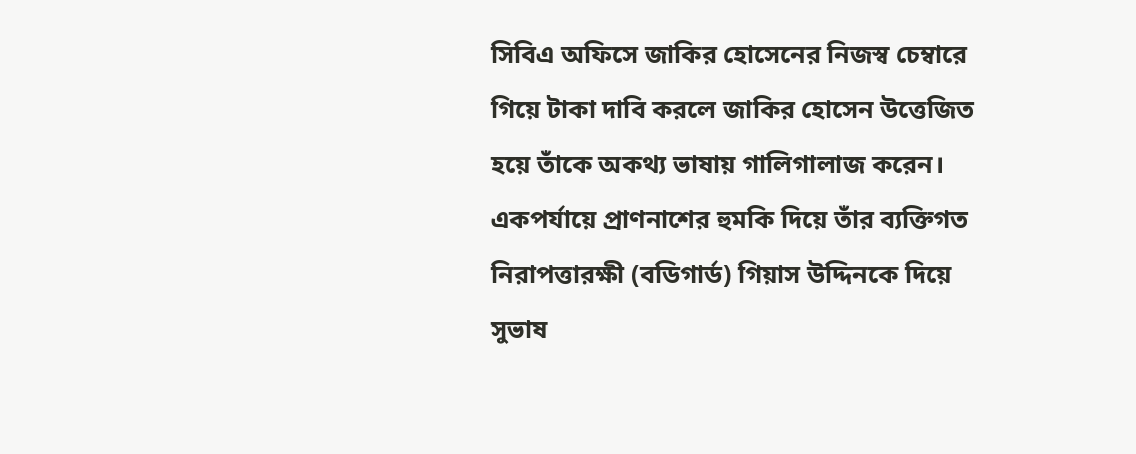সিবিএ অফিসে জাকির হোসেনের নিজস্ব চেম্বারে গিয়ে টাকা দাবি করলে জাকির হোসেন উত্তেজিত হয়ে তাঁকে অকথ্য ভাষায় গালিগালাজ করেন। একপর্যায়ে প্রাণনাশের হুমকি দিয়ে তাঁর ব্যক্তিগত নিরাপত্তারক্ষী (বডিগার্ড) গিয়াস উদ্দিনকে দিয়ে সুভাষ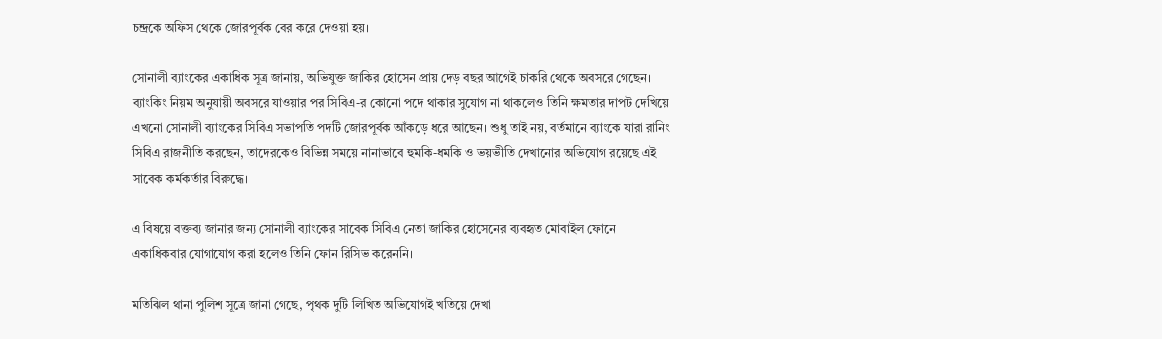চন্দ্রকে অফিস থেকে জোরপূর্বক বের করে দেওয়া হয়।

সোনালী ব্যাংকের একাধিক সূত্র জানায়, অভিযুক্ত জাকির হোসেন প্রায় দেড় বছর আগেই চাকরি থেকে অবসরে গেছেন। ব্যাংকিং নিয়ম অনুযায়ী অবসরে যাওয়ার পর সিবিএ-র কোনো পদে থাকার সুযোগ না থাকলেও তিনি ক্ষমতার দাপট দেখিয়ে এখনো সোনালী ব্যাংকের সিবিএ সভাপতি পদটি জোরপূর্বক আঁকড়ে ধরে আছেন। শুধু তাই নয়, বর্তমানে ব্যাংকে যারা রানিং সিবিএ রাজনীতি করছেন, তাদেরকেও বিভিন্ন সময়ে নানাভাবে হুমকি-ধমকি ও ভয়ভীতি দেখানোর অভিযোগ রয়েছে এই সাবেক কর্মকর্তার বিরুদ্ধে।

এ বিষয়ে বক্তব্য জানার জন্য সোনালী ব্যাংকের সাবেক সিবিএ নেতা জাকির হোসেনের ব্যবহৃত মোবাইল ফোনে একাধিকবার যোগাযোগ করা হলেও তিনি ফোন রিসিভ করেননি।

মতিঝিল থানা পুলিশ সূত্রে জানা গেছে, পৃথক দুটি লিখিত অভিযোগই খতিয়ে দেখা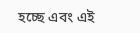হচ্ছে এবং এই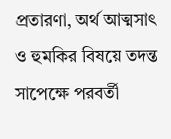প্রতারণা, অর্থ আত্মসাৎ ও হুমকির বিষয়ে তদন্ত সাপেক্ষে পরবর্তী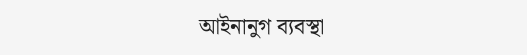আইনানুগ ব্যবস্থা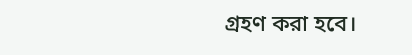গ্রহণ করা হবে।